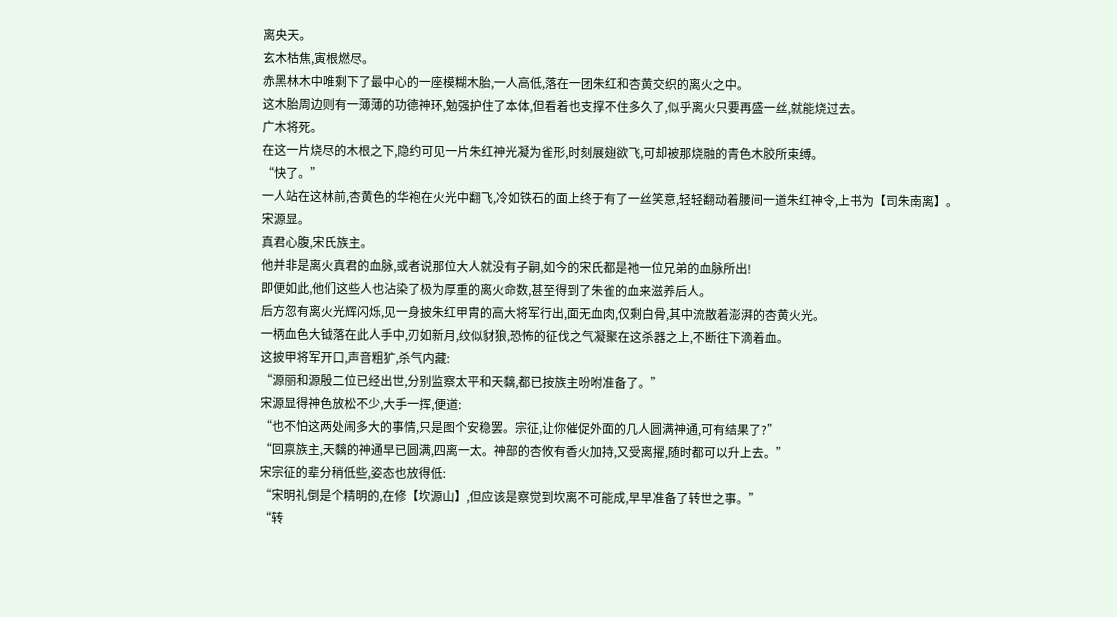离央天。
玄木枯焦,寅根燃尽。
赤黑林木中唯剩下了最中心的一座模糊木胎,一人高低,落在一团朱红和杏黄交织的离火之中。
这木胎周边则有一薄薄的功德神环,勉强护住了本体,但看着也支撑不住多久了,似乎离火只要再盛一丝,就能烧过去。
广木将死。
在这一片烧尽的木根之下,隐约可见一片朱红神光凝为雀形,时刻展翅欲飞,可却被那烧融的青色木胶所束缚。
“快了。”
一人站在这林前,杏黄色的华袍在火光中翻飞,冷如铁石的面上终于有了一丝笑意,轻轻翻动着腰间一道朱红神令,上书为【司朱南离】。
宋源显。
真君心腹,宋氏族主。
他并非是离火真君的血脉,或者说那位大人就没有子嗣,如今的宋氏都是祂一位兄弟的血脉所出!
即便如此,他们这些人也沾染了极为厚重的离火命数,甚至得到了朱雀的血来滋养后人。
后方忽有离火光辉闪烁,见一身披朱红甲胄的高大将军行出,面无血肉,仅剩白骨,其中流散着澎湃的杏黄火光。
一柄血色大钺落在此人手中,刃如新月,纹似豺狼,恐怖的征伐之气凝聚在这杀器之上,不断往下滴着血。
这披甲将军开口,声音粗犷,杀气内藏:
“源丽和源殷二位已经出世,分别监察太平和天黐,都已按族主吩咐准备了。”
宋源显得神色放松不少,大手一挥,便道:
“也不怕这两处闹多大的事情,只是图个安稳罢。宗征,让你催促外面的几人圆满神通,可有结果了?”
“回禀族主,天黐的神通早已圆满,四离一太。神部的杏攸有香火加持,又受离擢,随时都可以升上去。”
宋宗征的辈分稍低些,姿态也放得低:
“宋明礼倒是个精明的,在修【坎源山】,但应该是察觉到坎离不可能成,早早准备了转世之事。”
“转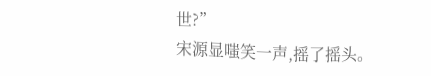世?”
宋源显嗤笑一声,摇了摇头。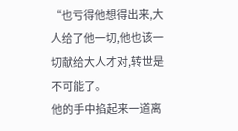“也亏得他想得出来,大人给了他一切,他也该一切献给大人才对,转世是不可能了。
他的手中掐起来一道离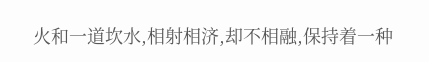火和一道坎水,相射相济,却不相融,保持着一种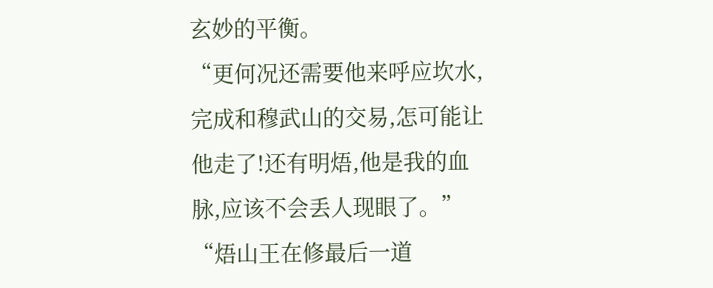玄妙的平衡。
“更何况还需要他来呼应坎水,完成和穆武山的交易,怎可能让他走了!还有明焐,他是我的血脉,应该不会丢人现眼了。”
“焐山王在修最后一道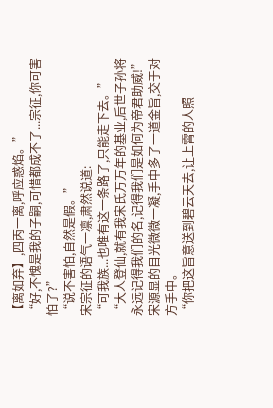【离如弃】,四丙一离,呼应惑焰。”
“好,不愧是我的子嗣,可惜都成不了...宗征,你可害怕了?”
“说不害怕,自然是假。”
宋宗征的语气一凛,肃然说道:
“可我族...也唯有这一条路了,只能走下去。”
“大人登仙,就有我宋氏万万年的基业,后世子孙将永远记得我们的名,记得我们是如何为帝君助威!”
宋源显的目光微微一凝,手中多了一道金旨,交于对方手中。
“你把这旨意送到碧云天去,让上霄的人照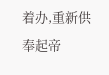着办,重新供奉起帝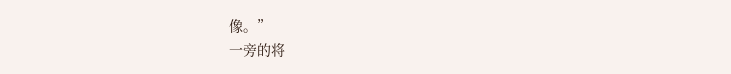像。”
一旁的将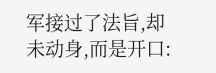军接过了法旨,却未动身,而是开口: